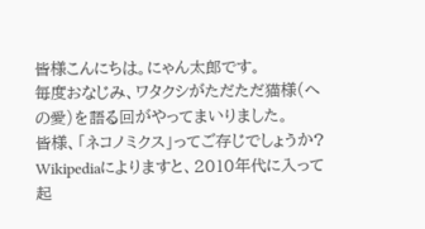皆様こんにちは。にゃん太郎です。
毎度おなじみ、ワタクシがただただ猫様(への愛)を語る回がやってまいりました。
皆様、「ネコノミクス」ってご存じでしょうか?
Wikipediaによりますと、2010年代に入って起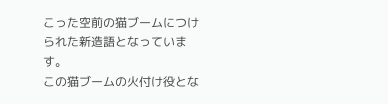こった空前の猫ブームにつけられた新造語となっています。
この猫ブームの火付け役とな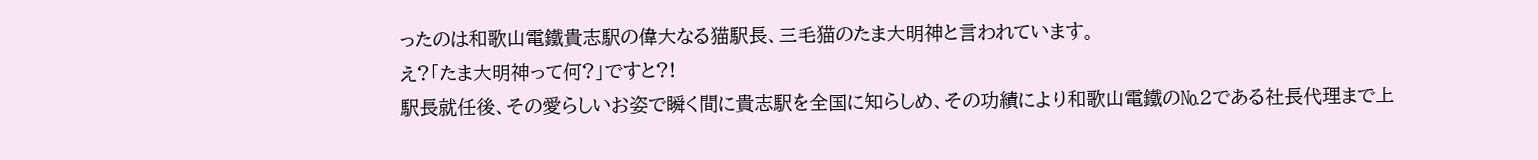ったのは和歌山電鐵貴志駅の偉大なる猫駅長、三毛猫のたま大明神と言われています。
え?「たま大明神って何?」ですと?!
駅長就任後、その愛らしいお姿で瞬く間に貴志駅を全国に知らしめ、その功績により和歌山電鐵の№2である社長代理まで上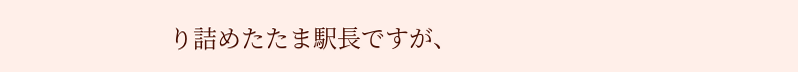り詰めたたま駅長ですが、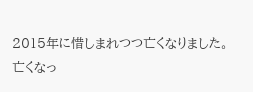2015年に惜しまれつつ亡くなりました。
亡くなっ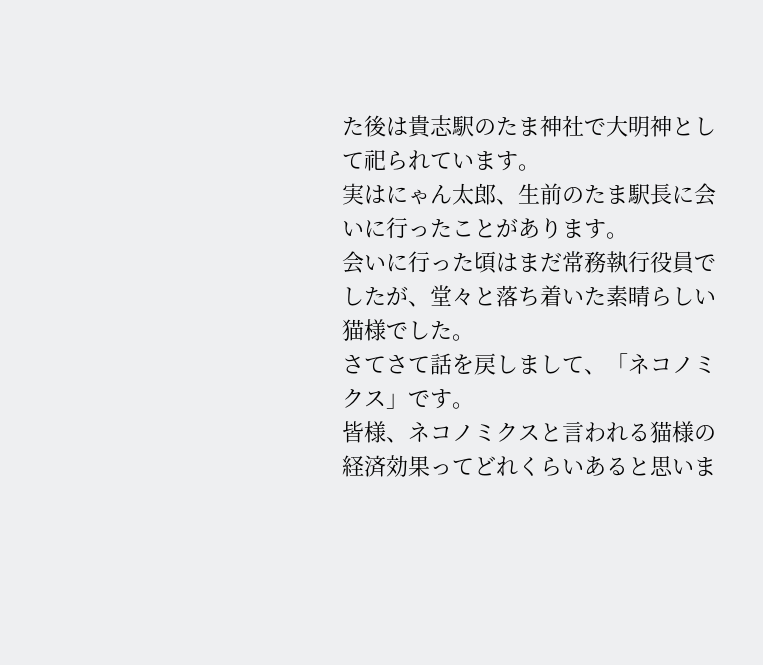た後は貴志駅のたま神社で大明神として祀られています。
実はにゃん太郎、生前のたま駅長に会いに行ったことがあります。
会いに行った頃はまだ常務執行役員でしたが、堂々と落ち着いた素晴らしい猫様でした。
さてさて話を戻しまして、「ネコノミクス」です。
皆様、ネコノミクスと言われる猫様の経済効果ってどれくらいあると思いま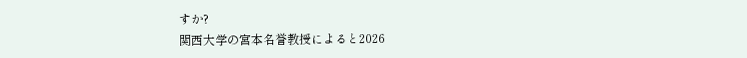すか?
関西大学の宮本名誉教授によると2026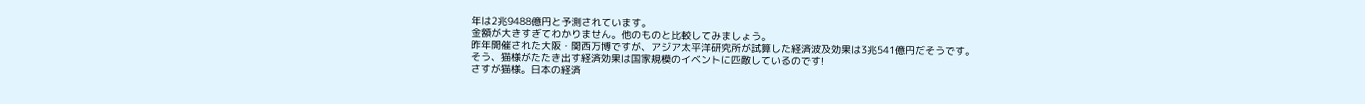年は2兆9488億円と予測されています。
金額が大きすぎてわかりません。他のものと比較してみましょう。
昨年開催された大阪・関西万博ですが、アジア太平洋研究所が試算した経済波及効果は3兆541億円だそうです。
そう、猫様がたたき出す経済効果は国家規模のイベントに匹敵しているのです!
さすが猫様。日本の経済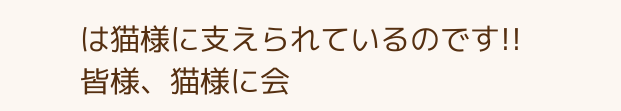は猫様に支えられているのです!!
皆様、猫様に会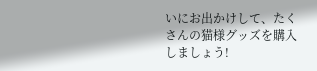いにお出かけして、たくさんの猫様グッズを購入しましょう!